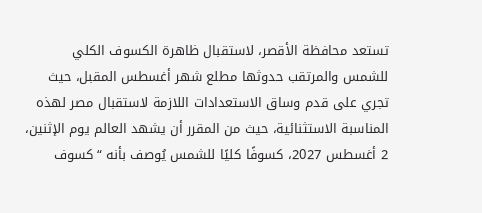تستعد محافظة الأقصر، لاستقبال ظاهرة الكسوف الكلي للشمس والمرتقب حدوثها مطلع شهر أغسطس المقبل، حيث تجري على قدم وساق الاستعدادات اللازمة لاستقبال مصر لهذه المناسبة الاستثنائية، حيث من المقرر أن يشهد العالم يوم الإثنين، 2 أغسطس 2027، كسوفًا كليًا للشمس يُوصف بأنه “كسوف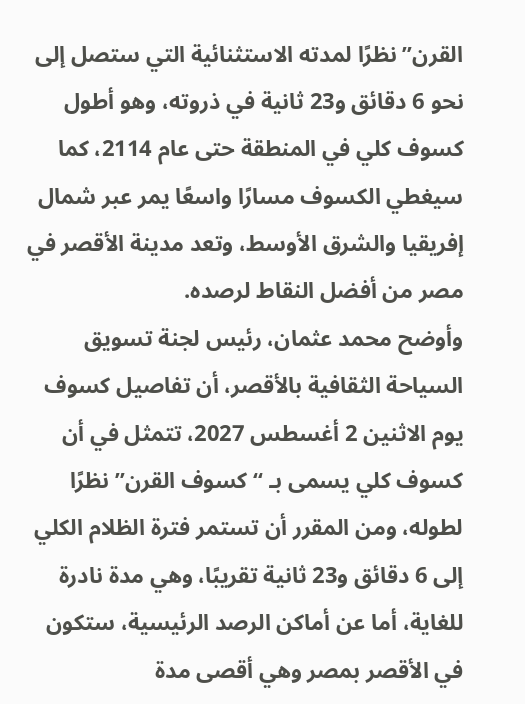القرن” نظرًا لمدته الاستثنائية التي ستصل إلى نحو 6 دقائق و23 ثانية في ذروته، وهو أطول كسوف كلي في المنطقة حتى عام 2114، كما سيغطي الكسوف مسارًا واسعًا يمر عبر شمال إفريقيا والشرق الأوسط، وتعد مدينة الأقصر في مصر من أفضل النقاط لرصده.
وأوضح محمد عثمان، رئيس لجنة تسويق السياحة الثقافية بالأقصر، أن تفاصيل كسوف يوم الاثنين 2 أغسطس 2027، تتمثل في أن كسوف كلي يسمى بـ “كسوف القرن” نظرًا لطوله، ومن المقرر أن تستمر فترة الظلام الكلي إلى 6 دقائق و23 ثانية تقريبًا، وهي مدة نادرة للغاية، أما عن أماكن الرصد الرئيسية، ستكون في الأقصر بمصر وهي أقصى مدة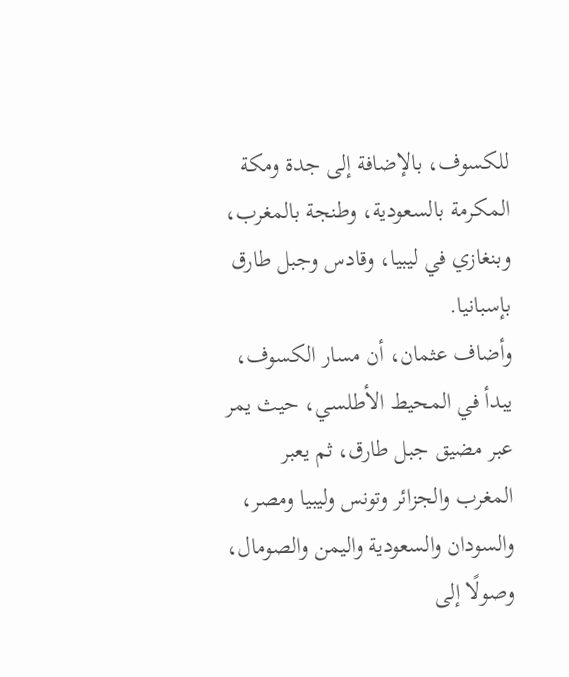للكسوف، بالإضافة إلى جدة ومكة المكرمة بالسعودية، وطنجة بالمغرب، وبنغازي في ليبيا، وقادس وجبل طارق بإسبانيا.
وأضاف عثمان، أن مسار الكسوف، يبدأ في المحيط الأطلسي، حيث يمر عبر مضيق جبل طارق، ثم يعبر المغرب والجزائر وتونس وليبيا ومصر، والسودان والسعودية واليمن والصومال، وصولًا إلى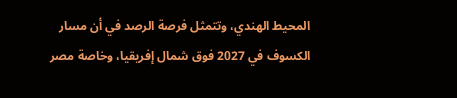المحيط الهندي، وتتمثل فرصة الرصد في أن مسار الكسوف في 2027 فوق شمال إفريقيا، وخاصة مصر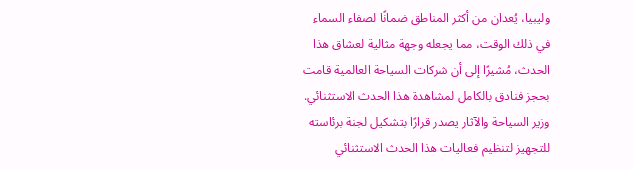وليبيا، يُعدان من أكثر المناطق ضمانًا لصفاء السماء في ذلك الوقت، مما يجعله وجهة مثالية لعشاق هذا الحدث، مُشيرًا إلى أن شركات السياحة العالمية قامت بحجز فنادق بالكامل لمشاهدة هذا الحدث الاستثنائي.
وزير السياحة والآثار يصدر قرارًا بتشكيل لجنة برئاسته للتجهيز لتنظيم فعاليات هذا الحدث الاستثنائي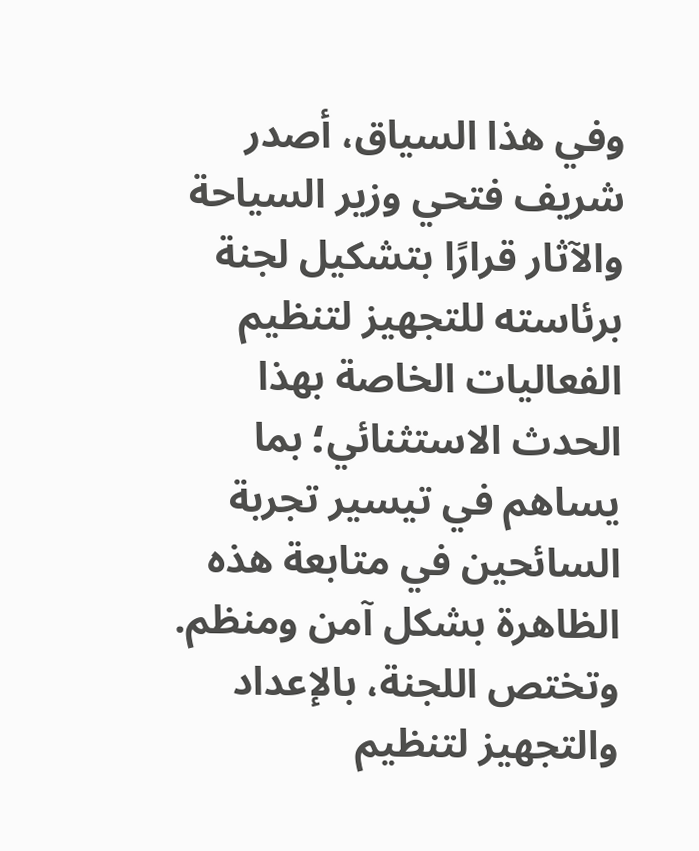وفي هذا السياق، أصدر شريف فتحي وزير السياحة والآثار قرارًا بتشكيل لجنة برئاسته للتجهيز لتنظيم الفعاليات الخاصة بهذا الحدث الاستثنائي؛ بما يساهم في تيسير تجربة السائحين في متابعة هذه الظاهرة بشكل آمن ومنظم.
وتختص اللجنة، بالإعداد والتجهيز لتنظيم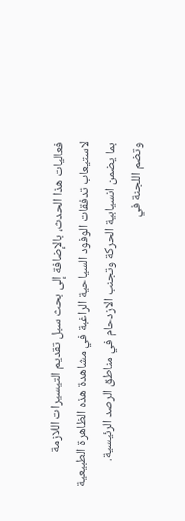فعاليات هذا الحدث، بالإضافة إلى بحث سبل تقديم التيسيرات اللازمة لاستيعاب تدفقات الوفود السياحية الراغبة في مشاهدة هذه الظاهرة الطبيعية بما يضمن انسيابية الحركة وتجنب الازدحام في مناطق الرصد الرئيسية.
وتضم اللجنة في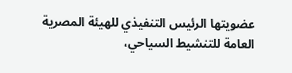عضويتها الرئيس التنفيذي للهيئة المصرية العامة للتنشيط السياحي،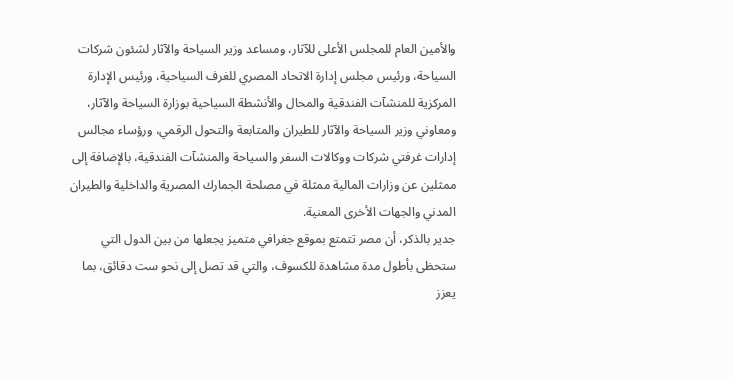والأمين العام للمجلس الأعلى للآثار، ومساعد وزير السياحة والآثار لشئون شركات السياحة، ورئيس مجلس إدارة الاتحاد المصري للغرف السياحية، ورئيس الإدارة المركزية للمنشآت الفندقية والمحال والأنشطة السياحية بوزارة السياحة والآثار، ومعاوني وزير السياحة والآثار للطيران والمتابعة والتحول الرقمي، ورؤساء مجالس إدارات غرفتي شركات ووكالات السفر والسياحة والمنشآت الفندقية، بالإضافة إلى ممثلين عن وزارات المالية ممثلة في مصلحة الجمارك المصرية والداخلية والطيران المدني والجهات الأخرى المعنية.
جدير بالذكر، أن مصر تتمتع بموقع جغرافي متميز يجعلها من بين الدول التي ستحظى بأطول مدة مشاهدة للكسوف، والتي قد تصل إلى نحو ست دقائق، بما يعزز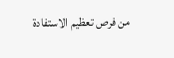من فرص تعظيم الاستفادة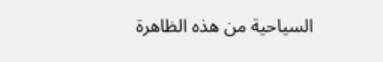السياحية من هذه الظاهرة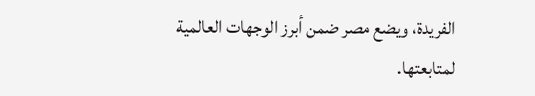الفريدة، ويضع مصر ضمن أبرز الوجهات العالمية لمتابعتها.